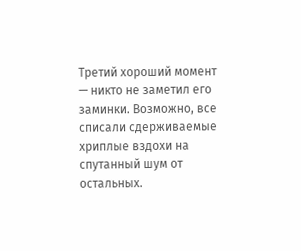Третий хороший момент — никто не заметил его заминки. Возможно, все списали сдерживаемые хриплые вздохи на спутанный шум от остальных.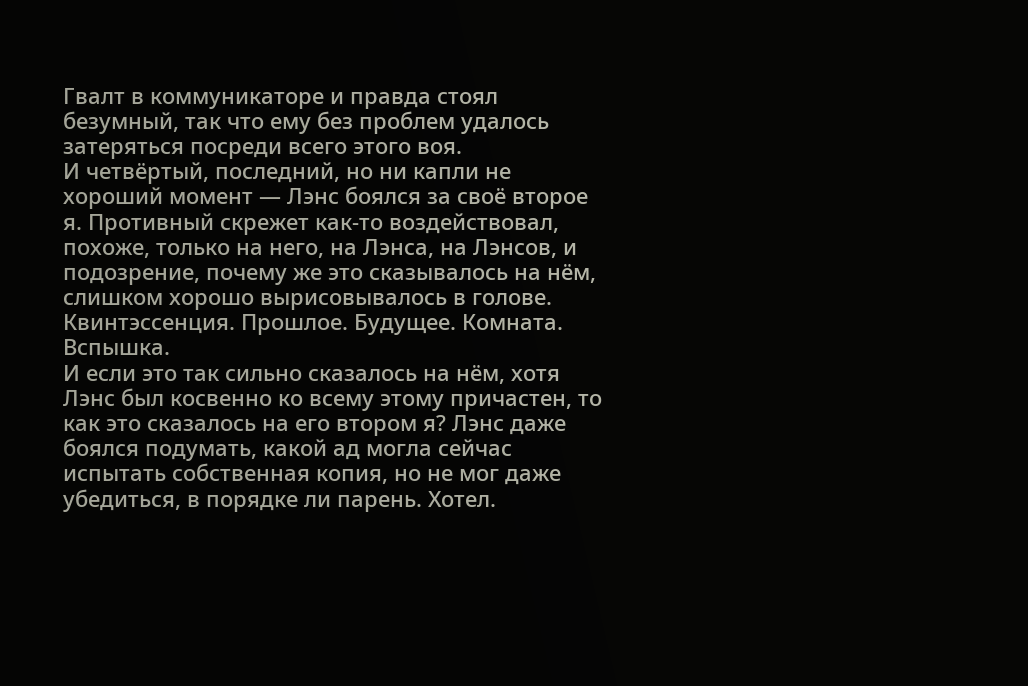Гвалт в коммуникаторе и правда стоял безумный, так что ему без проблем удалось затеряться посреди всего этого воя.
И четвёртый, последний, но ни капли не хороший момент — Лэнс боялся за своё второе я. Противный скрежет как-то воздействовал, похоже, только на него, на Лэнса, на Лэнсов, и подозрение, почему же это сказывалось на нём, слишком хорошо вырисовывалось в голове.
Квинтэссенция. Прошлое. Будущее. Комната. Вспышка.
И если это так сильно сказалось на нём, хотя Лэнс был косвенно ко всему этому причастен, то как это сказалось на его втором я? Лэнс даже боялся подумать, какой ад могла сейчас испытать собственная копия, но не мог даже убедиться, в порядке ли парень. Хотел.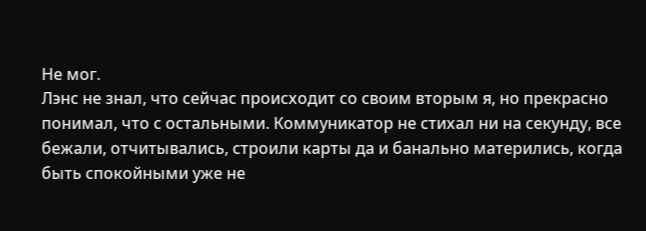Не мог.
Лэнс не знал, что сейчас происходит со своим вторым я, но прекрасно понимал, что с остальными. Коммуникатор не стихал ни на секунду, все бежали, отчитывались, строили карты да и банально матерились, когда быть спокойными уже не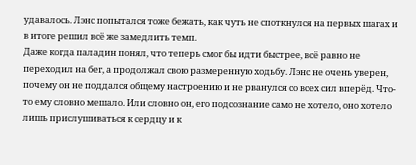удавалось. Лэнс попытался тоже бежать, как чуть не споткнулся на первых шагах и в итоге решил всё же замедлить темп.
Даже когда паладин понял, что теперь смог бы идти быстрее, всё равно не переходил на бег, а продолжал свою размеренную ходьбу. Лэнс не очень уверен, почему он не поддался общему настроению и не рванулся со всех сил вперёд. Что-то ему словно мешало. Или словно он, его подсознание само не хотело, оно хотело лишь прислушиваться к сердцу и к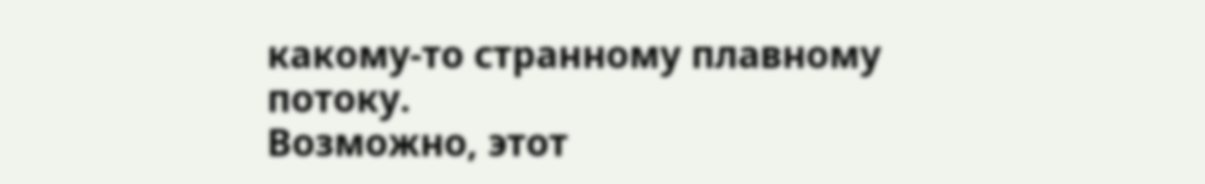какому-то странному плавному потоку.
Возможно, этот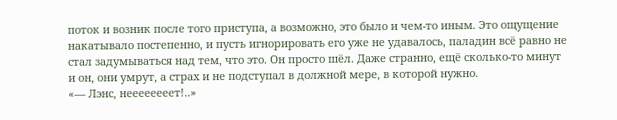поток и возник после того приступа, а возможно, это было и чем-то иным. Это ощущение накатывало постепенно, и пусть игнорировать его уже не удавалось, паладин всё равно не стал задумываться над тем, что это. Он просто шёл. Даже странно, ещё сколько-то минут и он, они умрут, а страх и не подступал в должной мере, в которой нужно.
«— Лэнс, неееееееет!..»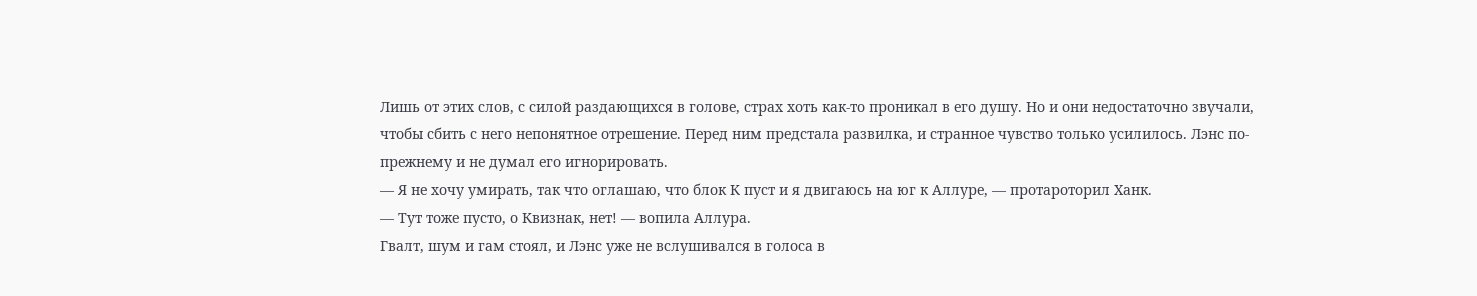Лишь от этих слов, с силой раздающихся в голове, страх хоть как-то проникал в его душу. Но и они недостаточно звучали, чтобы сбить с него непонятное отрешение. Перед ним предстала развилка, и странное чувство только усилилось. Лэнс по-прежнему и не думал его игнорировать.
— Я не хочу умирать, так что оглашаю, что блок К пуст и я двигаюсь на юг к Аллуре, — протароторил Ханк.
— Тут тоже пусто, о Квизнак, нет! — вопила Аллура.
Гвалт, шум и гам стоял, и Лэнс уже не вслушивался в голоса в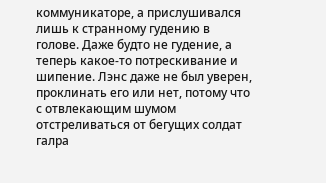коммуникаторе, а прислушивался лишь к странному гудению в голове. Даже будто не гудение, а теперь какое-то потрескивание и шипение. Лэнс даже не был уверен, проклинать его или нет, потому что с отвлекающим шумом отстреливаться от бегущих солдат галра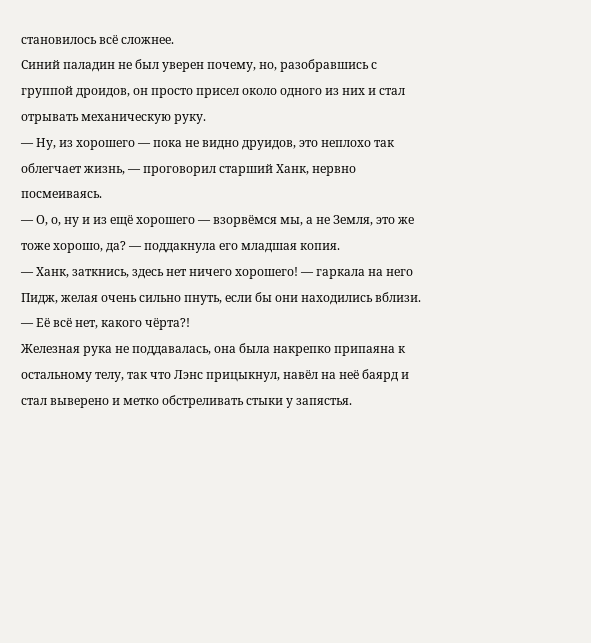становилось всё сложнее.
Синий паладин не был уверен почему, но, разобравшись с группой дроидов, он просто присел около одного из них и стал отрывать механическую руку.
— Ну, из хорошего — пока не видно друидов, это неплохо так облегчает жизнь, — проговорил старший Ханк, нервно посмеиваясь.
— О, о, ну и из ещё хорошего — взорвёмся мы, а не Земля, это же тоже хорошо, да? — поддакнула его младшая копия.
— Ханк, заткнись, здесь нет ничего хорошего! — гаркала на него Пидж, желая очень сильно пнуть, если бы они находились вблизи. — Её всё нет, какого чёрта?!
Железная рука не поддавалась, она была накрепко припаяна к остальному телу, так что Лэнс прицыкнул, навёл на неё баярд и стал выверено и метко обстреливать стыки у запястья.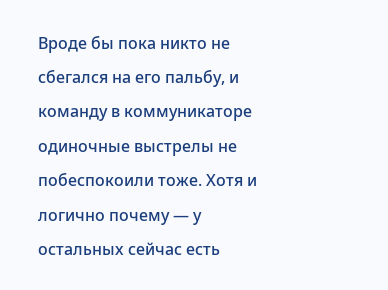Вроде бы пока никто не сбегался на его пальбу, и команду в коммуникаторе одиночные выстрелы не побеспокоили тоже. Хотя и логично почему — у остальных сейчас есть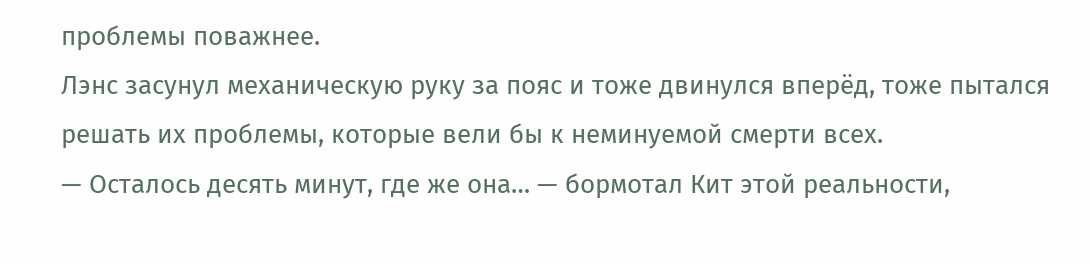проблемы поважнее.
Лэнс засунул механическую руку за пояс и тоже двинулся вперёд, тоже пытался решать их проблемы, которые вели бы к неминуемой смерти всех.
— Осталось десять минут, где же она… — бормотал Кит этой реальности,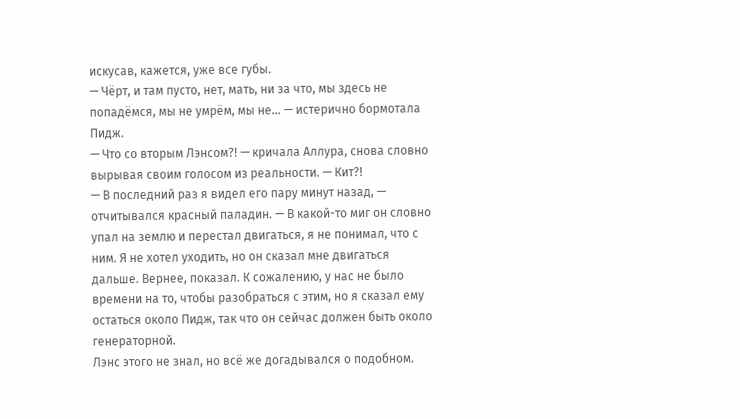искусав, кажется, уже все губы.
— Чёрт, и там пусто, нет, мать, ни за что, мы здесь не попадёмся, мы не умрём, мы не… — истерично бормотала Пидж.
— Что со вторым Лэнсом?! — кричала Аллура, снова словно вырывая своим голосом из реальности. — Кит?!
— В последний раз я видел его пару минут назад, — отчитывался красный паладин. — В какой-то миг он словно упал на землю и перестал двигаться, я не понимал, что с ним. Я не хотел уходить, но он сказал мне двигаться дальше. Вернее, показал. К сожалению, у нас не было времени на то, чтобы разобраться с этим, но я сказал ему остаться около Пидж, так что он сейчас должен быть около генераторной.
Лэнс этого не знал, но всё же догадывался о подобном.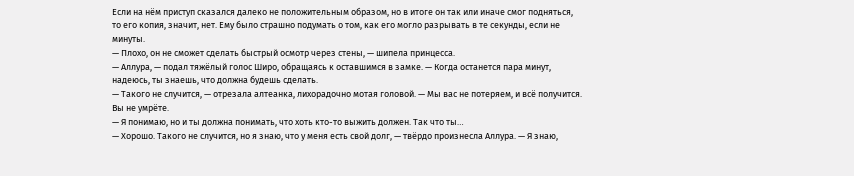Если на нём приступ сказался далеко не положительным образом, но в итоге он так или иначе смог подняться, то его копия, значит, нет. Ему было страшно подумать о том, как его могло разрывать в те секунды, если не минуты.
— Плохо, он не сможет сделать быстрый осмотр через стены, — шипела принцесса.
— Аллура, — подал тяжёлый голос Широ, обращаясь к оставшимся в замке. — Когда останется пара минут, надеюсь, ты знаешь, что должна будешь сделать.
— Такого не случится, — отрезала алтеанка, лихорадочно мотая головой. — Мы вас не потеряем, и всё получится. Вы не умрёте.
— Я понимаю, но и ты должна понимать, что хоть кто-то выжить должен. Так что ты…
— Хорошо. Такого не случится, но я знаю, что у меня есть свой долг, — твёрдо произнесла Аллура. — Я знаю,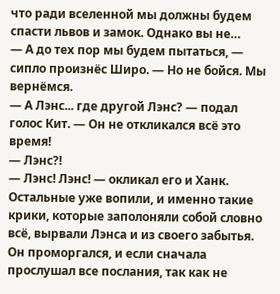что ради вселенной мы должны будем спасти львов и замок. Однако вы не…
— А до тех пор мы будем пытаться, — сипло произнёс Широ. — Но не бойся. Мы вернёмся.
— А Лэнс... где другой Лэнс? — подал голос Кит. — Он не откликался всё это время!
— Лэнс?!
— Лэнс! Лэнс! — окликал его и Ханк.
Остальные уже вопили, и именно такие крики, которые заполоняли собой словно всё, вырвали Лэнса и из своего забытья. Он проморгался, и если сначала прослушал все послания, так как не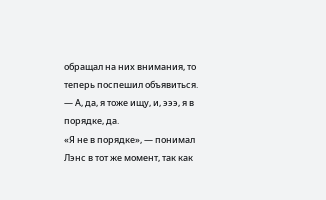обращал на них внимания, то теперь поспешил объявиться.
— А, да, я тоже ищу, и, эээ, я в порядке, да.
«Я не в порядке», — понимал Лэнс в тот же момент, так как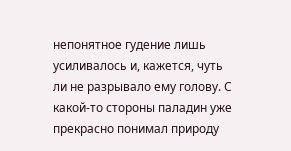непонятное гудение лишь усиливалось и, кажется, чуть ли не разрывало ему голову. С какой-то стороны паладин уже прекрасно понимал природу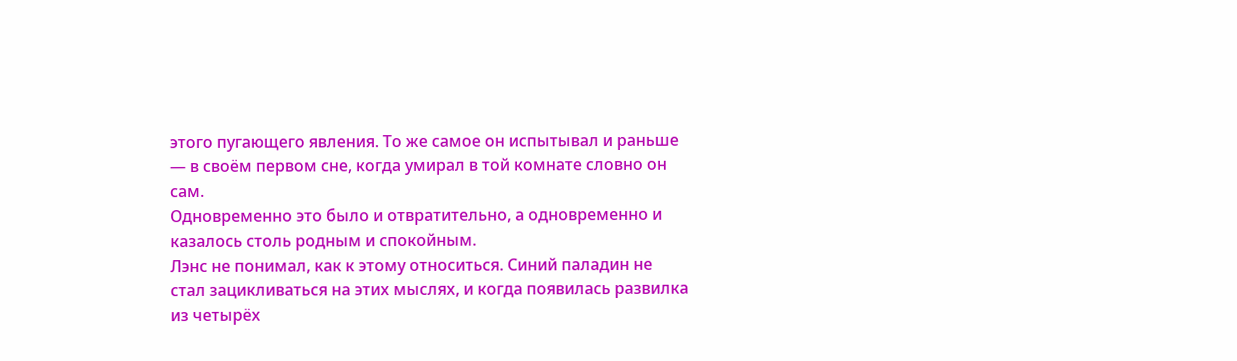этого пугающего явления. То же самое он испытывал и раньше — в своём первом сне, когда умирал в той комнате словно он сам.
Одновременно это было и отвратительно, а одновременно и казалось столь родным и спокойным.
Лэнс не понимал, как к этому относиться. Синий паладин не стал зацикливаться на этих мыслях, и когда появилась развилка из четырёх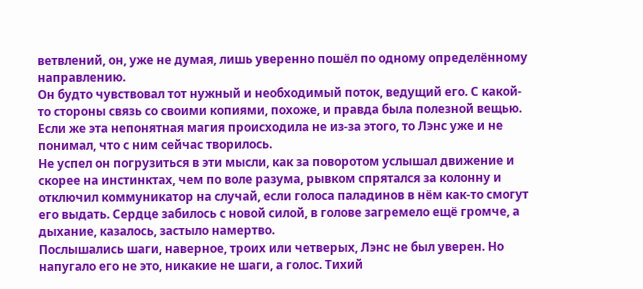ветвлений, он, уже не думая, лишь уверенно пошёл по одному определённому направлению.
Он будто чувствовал тот нужный и необходимый поток, ведущий его. С какой-то стороны связь со своими копиями, похоже, и правда была полезной вещью. Если же эта непонятная магия происходила не из-за этого, то Лэнс уже и не понимал, что с ним сейчас творилось.
Не успел он погрузиться в эти мысли, как за поворотом услышал движение и скорее на инстинктах, чем по воле разума, рывком спрятался за колонну и отключил коммуникатор на случай, если голоса паладинов в нём как-то смогут его выдать. Сердце забилось с новой силой, в голове загремело ещё громче, а дыхание, казалось, застыло намертво.
Послышались шаги, наверное, троих или четверых, Лэнс не был уверен. Но напугало его не это, никакие не шаги, а голос. Тихий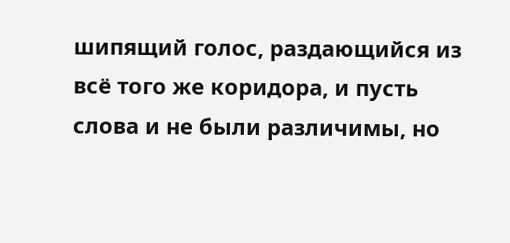шипящий голос, раздающийся из всё того же коридора, и пусть слова и не были различимы, но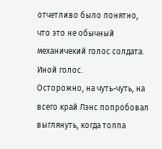отчетливо было понятно, что это не обычный механичекий голос солдата. Иной голос.
Осторожно, на чуть-чуть, на всего край Лэнс попробовал выглянуть, когда толпа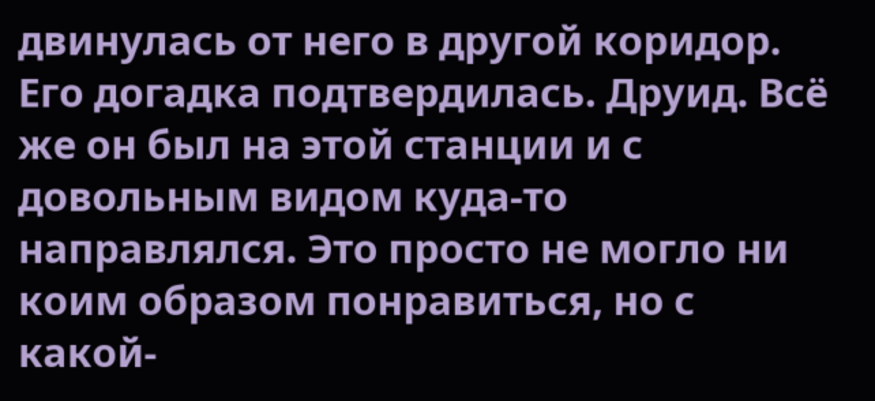двинулась от него в другой коридор. Его догадка подтвердилась. Друид. Всё же он был на этой станции и с довольным видом куда-то направлялся. Это просто не могло ни коим образом понравиться, но с какой-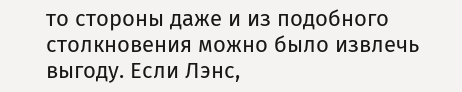то стороны даже и из подобного столкновения можно было извлечь выгоду. Если Лэнс,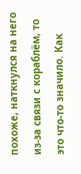похоже, наткнулся на него из-за связи с кораблём, то это что-то значило. Как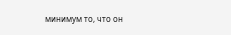минимум то, что он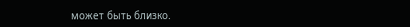может быть близко.